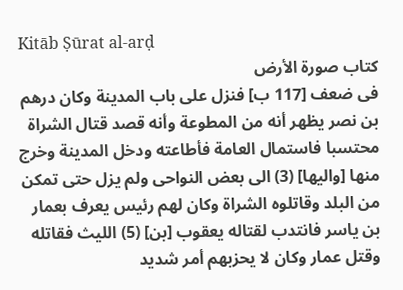Kitāb Ṣūrat al-arḍ
كتاب صورة الأرض
فى ضعف [117 ب] فنزل على باب المدينة وكان درهم بن نصر يظهر أنه من المطوعة وأنه قصد قتال الشراة محتسبا فاستمال العامة فأطاعته ودخل المدينة وخرج منها [واليها] (3) الى بعض النواحى ولم يزل حتى تمكن من البلد وقاتلوه الشراة وكان لهم رئيس يعرف بعمار بن ياسر فانتدب لقتاله يعقوب [بن] (5) الليث فقاتله وقتل عمار وكان لا يحزبهم أمر شديد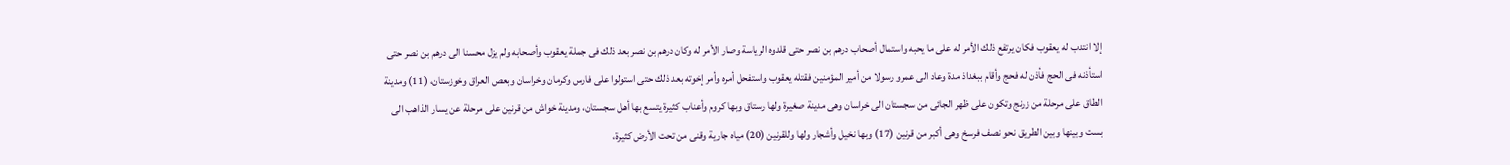إلا انتدب له يعقوب فكان يرتفع ذلك الأمر له على ما يحبه واستمال أصحاب درهم بن نصر حتى قلدوه الرياسة وصار الأمر له وكان درهم بن نصر بعد ذلك فى جملة يعقوب وأصحابه ولم يزل محسنا الى درهم بن نصر حتى استأذنه فى الحج فأذن له فحج وأقام ببغداذ مدة وعاد الى عمرو رسولا من أمير المؤمنين فقتله يعقوب واستفحل أمره وأمر إخوته بعد ذلك حتى استولوا على فارس وكرمان وخراسان وبعص العراق وخوزستان، (11) ومدينة الطاق على مرحلة من زرنج وتكون على ظهر الجائى من سجستان الى خراسان وهى مدينة صغيرة ولها رستاق وبها كروم وأعناب كثيرة يتسع بها أهل سجستان، ومدينة خواش من قرنين على مرحلة عن يسار الذاهب الى بست وبينها وبين الطريق نحو نصف فرسخ وهى أكبر من قرنين (17) وبها نخيل وأشجار ولها وللقرنين (20) مياه جارية وقنى من تحت الأرض كثيرة،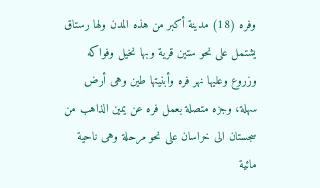وفره (18) مدينة أكبر من هذه المدن ولها رستاق يشتمل على نحو ستين قرية وبها نخيل وفواكه وزروع وعليها نهر فره وأبنيتها طين وهى أرض سهلة، وجزه متصلة بعمل فره عن يمين الذاهب من سجستان الى خراسان على نحو مرحلة وهى ناحية مائية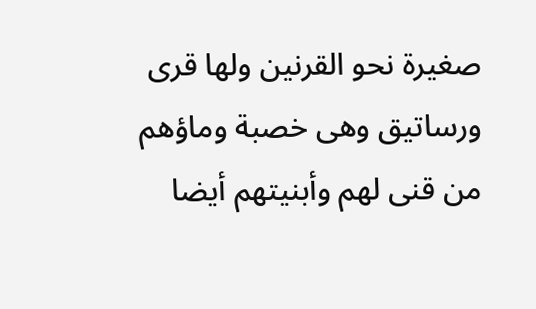صغيرة نحو القرنين ولها قرى ورساتيق وهى خصبة وماؤهم من قنى لهم وأبنيتهم أيضا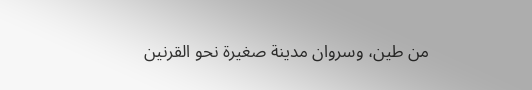من طين، وسروان مدينة صغيرة نحو القرنين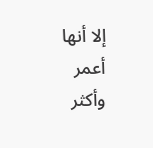إلا أنها أعمر وأكثر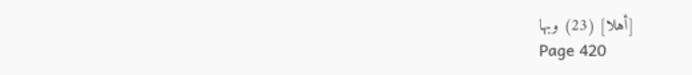[أهلا] (23) وبها
Page 420